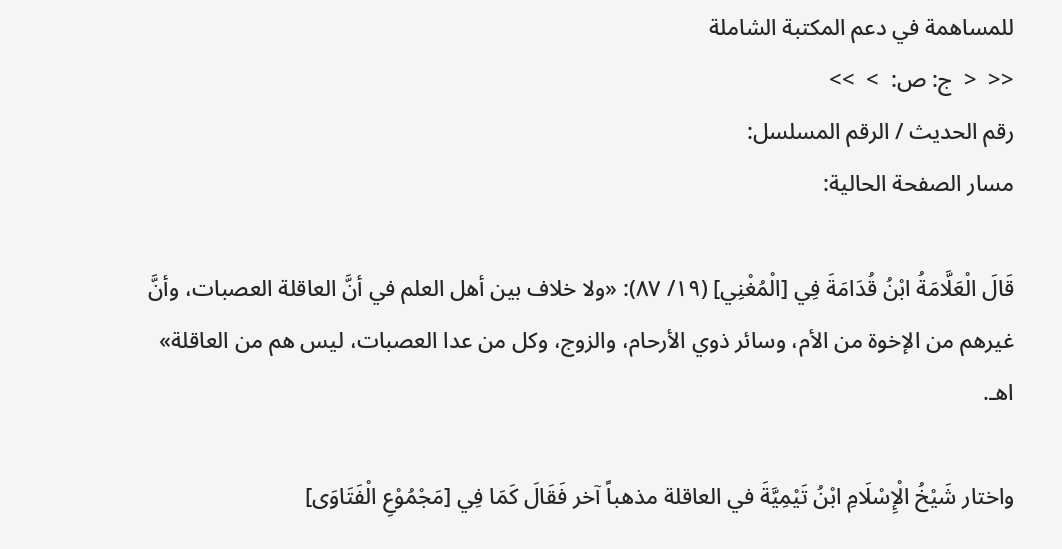للمساهمة في دعم المكتبة الشاملة
<<  <  ج: ص:  >  >>
رقم الحديث / الرقم المسلسل:
مسار الصفحة الحالية:

قَالَ الْعَلَّامَةُ ابْنُ قُدَامَةَ فِي [الْمُغْنِي] (١٩/ ٨٧): «ولا خلاف بين أهل العلم في أنَّ العاقلة العصبات، وأنَّ غيرهم من الإخوة من الأم، وسائر ذوي الأرحام، والزوج، وكل من عدا العصبات، ليس هم من العاقلة» اهـ.

واختار شَيْخُ الْإِسْلَامِ ابْنُ تَيْمِيَّةَ في العاقلة مذهباً آخر فَقَالَ كَمَا فِي [مَجْمُوْعِ الْفَتَاوَى]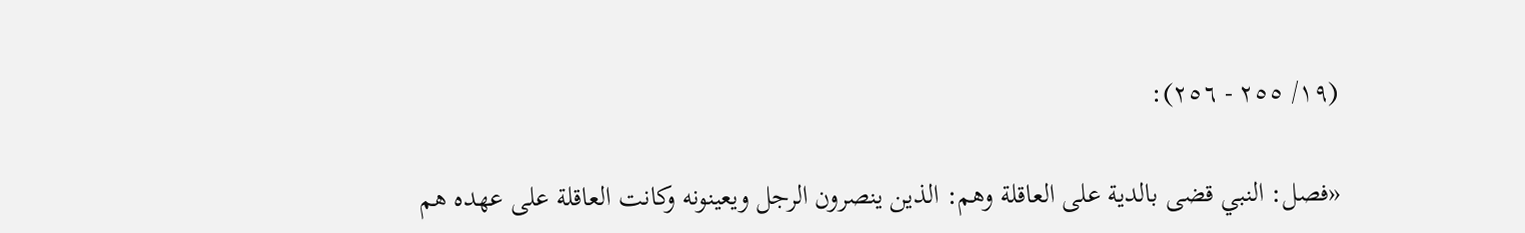(١٩/ ٢٥٥ - ٢٥٦):

«فصل: النبي قضى بالدية على العاقلة وهم: الذين ينصرون الرجل ويعينونه وكانت العاقلة على عهده هم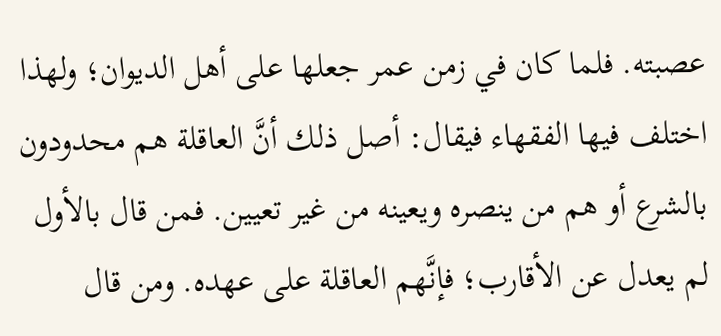عصبته. فلما كان في زمن عمر جعلها على أهل الديوان؛ ولهذا اختلف فيها الفقهاء فيقال: أصل ذلك أنَّ العاقلة هم محدودون بالشرع أو هم من ينصره ويعينه من غير تعيين. فمن قال بالأول لم يعدل عن الأقارب؛ فإنَّهم العاقلة على عهده. ومن قال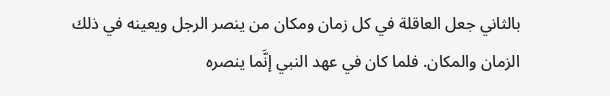بالثاني جعل العاقلة في كل زمان ومكان من ينصر الرجل ويعينه في ذلك الزمان والمكان. فلما كان في عهد النبي إنَّما ينصره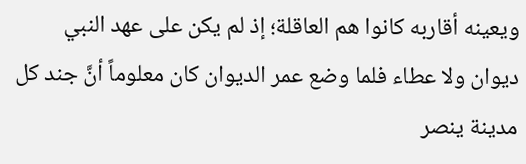ويعينه أقاربه كانوا هم العاقلة؛ إذ لم يكن على عهد النبي ديوان ولا عطاء فلما وضع عمر الديوان كان معلوماً أنَّ جند كل مدينة ينصر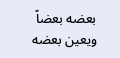بعضه بعضاً ويعين بعضه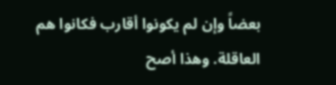بعضاً وإن لم يكونوا أقارب فكانوا هم العاقلة. وهذا أصح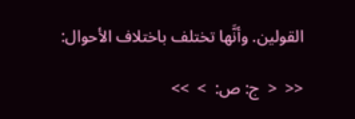القولين. وأنَّها تختلف باختلاف الأحوال:

<<  <  ج: ص:  >  >>